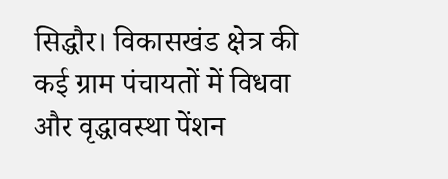सिद्धौर। विकासखंड क्षेत्र की कई ग्राम पंचायतों में विधवा और वृद्धावस्था पेंशन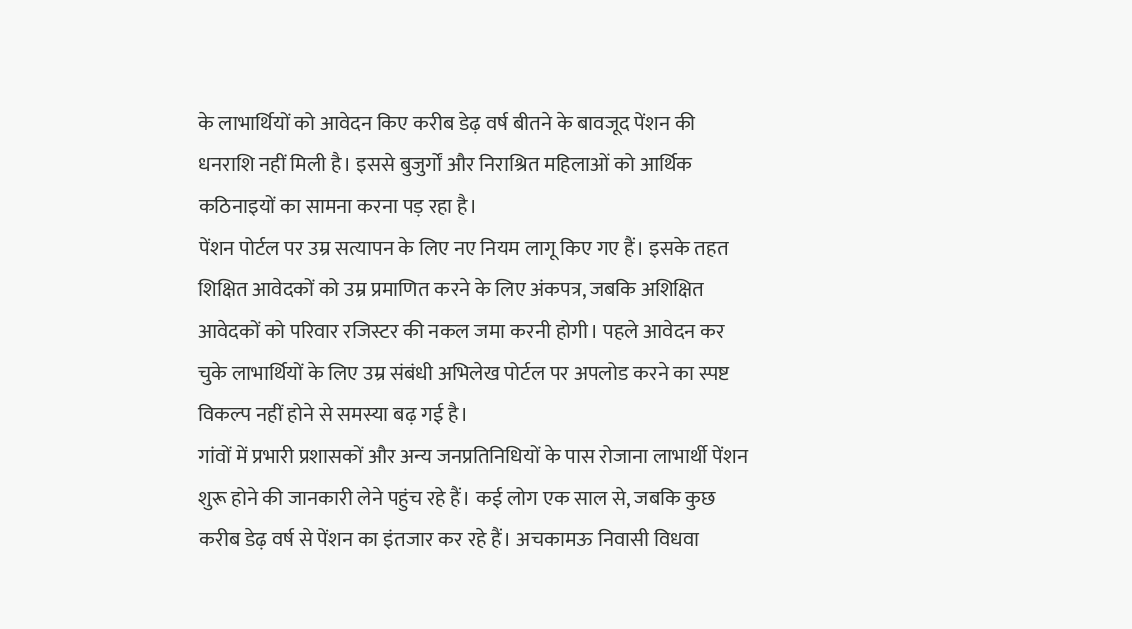के लाभार्थियों को आवेदन किए करीब डेढ़ वर्ष बीतने के बावजूद पेंशन की धनराशि नहीं मिली है। इससे बुजुर्गों और निराश्रित महिलाओं को आर्थिक कठिनाइयों का सामना करना पड़ रहा है।
पेंशन पोर्टल पर उम्र सत्यापन के लिए नए नियम लागू किए गए हैं। इसके तहत शिक्षित आवेदकों को उम्र प्रमाणित करने के लिए अंकपत्र, जबकि अशिक्षित आवेदकों को परिवार रजिस्टर की नकल जमा करनी होगी। पहले आवेदन कर चुके लाभार्थियों के लिए उम्र संबंधी अभिलेख पोर्टल पर अपलोड करने का स्पष्ट विकल्प नहीं होने से समस्या बढ़ गई है।
गांवों में प्रभारी प्रशासकों और अन्य जनप्रतिनिधियों के पास रोजाना लाभार्थी पेंशन शुरू होने की जानकारी लेने पहुंच रहे हैं। कई लोग एक साल से, जबकि कुछ करीब डेढ़ वर्ष से पेंशन का इंतजार कर रहे हैं। अचकामऊ निवासी विधवा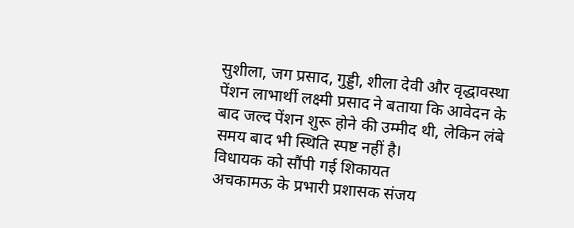सुशीला, जग प्रसाद, गुड्डी, शीला देवी और वृद्धावस्था पेंशन लाभार्थी लक्ष्मी प्रसाद ने बताया कि आवेदन के बाद जल्द पेंशन शुरू होने की उम्मीद थी, लेकिन लंबे समय बाद भी स्थिति स्पष्ट नहीं है।
विधायक को सौंपी गई शिकायत
अचकामऊ के प्रभारी प्रशासक संजय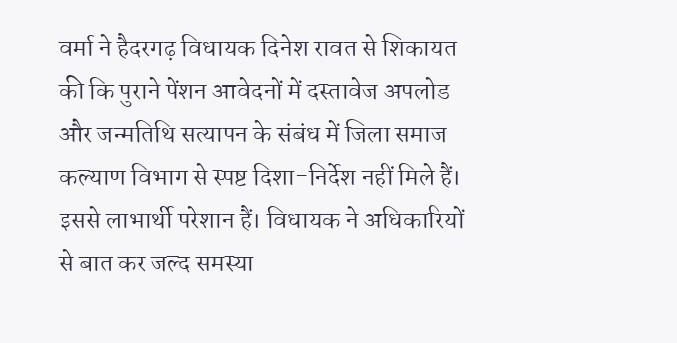वर्मा ने हैदरगढ़ विधायक दिनेश रावत से शिकायत की कि पुराने पेंशन आवेदनों में दस्तावेज अपलोड और जन्मतिथि सत्यापन के संबंध में जिला समाज कल्याण विभाग से स्पष्ट दिशा-निर्देश नहीं मिले हैं। इससे लाभार्थी परेशान हैं। विधायक ने अधिकारियों से बात कर जल्द समस्या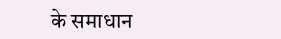के समाधान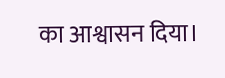का आश्वासन दिया।